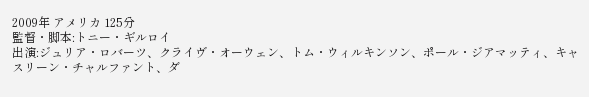2009年 アメリカ 125分
監督・脚本:トニー・ギルロイ
出演:ジュリア・ロバーツ、クライヴ・オーウェン、トム・ウィルキンソン、ポール・ジアマッティ、キャスリーン・チャルファント、ダ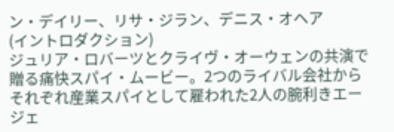ン・デイリー、リサ・ジラン、デニス・オヘア
(イントロダクション)
ジュリア・ロバーツとクライヴ・オーウェンの共演で贈る痛快スパイ・ムービー。2つのライバル会社からそれぞれ産業スパイとして雇われた2人の腕利きエージェ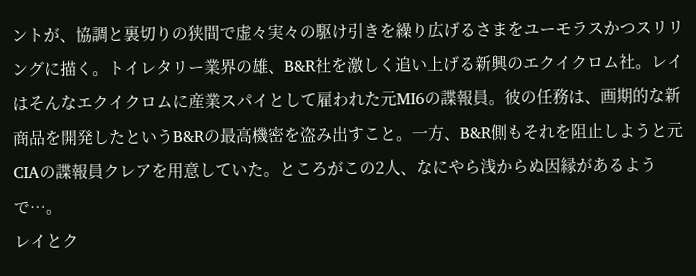ントが、協調と裏切りの狭間で虚々実々の駆け引きを繰り広げるさまをユーモラスかつスリリングに描く。トイレタリー業界の雄、B&R社を激しく追い上げる新興のエクイクロム社。レイはそんなエクイクロムに産業スパイとして雇われた元MI6の諜報員。彼の任務は、画期的な新商品を開発したというB&Rの最高機密を盗み出すこと。一方、B&R側もそれを阻止しようと元CIAの諜報員クレアを用意していた。ところがこの2人、なにやら浅からぬ因縁があるようで…。
レイとク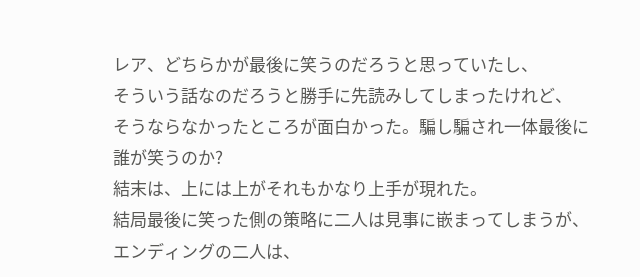レア、どちらかが最後に笑うのだろうと思っていたし、
そういう話なのだろうと勝手に先読みしてしまったけれど、
そうならなかったところが面白かった。騙し騙され一体最後に誰が笑うのか?
結末は、上には上がそれもかなり上手が現れた。
結局最後に笑った側の策略に二人は見事に嵌まってしまうが、
エンディングの二人は、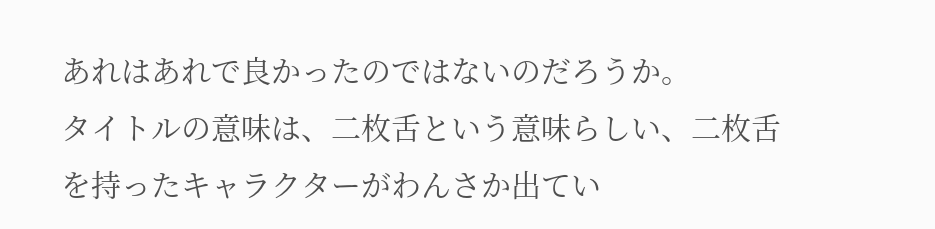あれはあれで良かったのではないのだろうか。
タイトルの意味は、二枚舌という意味らしい、二枚舌を持ったキャラクターがわんさか出てい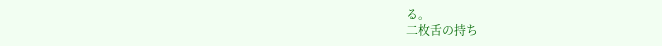る。
二枚舌の持ち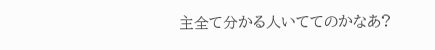主全て分かる人いててのかなあ?